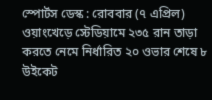স্পোর্টস ডেস্ক : রোববার (৭ এপ্রিল) ওয়াংখেড়ে স্টেডিয়ামে ২৩৫ রান তাড়া করতে নেমে নির্ধারিত ২০ ওভার শেষে ৮ উইকেট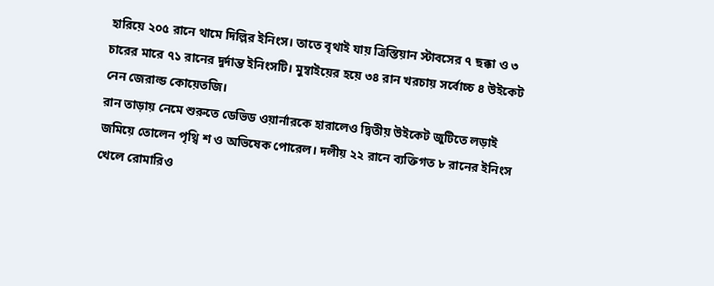হারিয়ে ২০৫ রানে থামে দিল্লির ইনিংস। তাতে বৃথাই যায় ত্রিস্তিয়ান স্টাবসের ৭ ছক্কা ও ৩ চারের মারে ৭১ রানের দুর্দান্ত ইনিংসটি। মুম্বাইয়ের হয়ে ৩৪ রান খরচায় সর্বোচ্চ ৪ উইকেট নেন জেরাল্ড কোয়েতজি।
রান তাড়ায় নেমে শুরুতে ডেভিড ওয়ার্নারকে হারালেও দ্বিতীয় উইকেট জুটিতে লড়াই জমিয়ে তোলেন পৃথ্বি শ ও অভিষেক পোরেল। দলীয় ২২ রানে ব্যক্তিগত ৮ রানের ইনিংস খেলে রোমারিও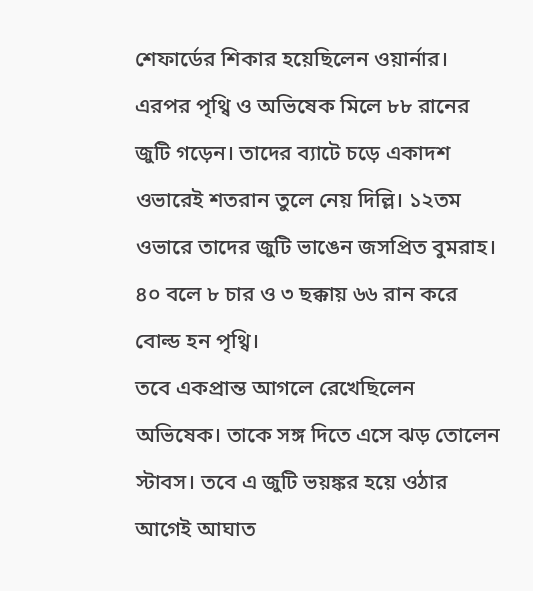শেফার্ডের শিকার হয়েছিলেন ওয়ার্নার। এরপর পৃথ্বি ও অভিষেক মিলে ৮৮ রানের জুটি গড়েন। তাদের ব্যাটে চড়ে একাদশ ওভারেই শতরান তুলে নেয় দিল্লি। ১২তম ওভারে তাদের জুটি ভাঙেন জসপ্রিত বুমরাহ। ৪০ বলে ৮ চার ও ৩ ছক্কায় ৬৬ রান করে বোল্ড হন পৃথ্বি।
তবে একপ্রান্ত আগলে রেখেছিলেন অভিষেক। তাকে সঙ্গ দিতে এসে ঝড় তোলেন স্টাবস। তবে এ জুটি ভয়ঙ্কর হয়ে ওঠার আগেই আঘাত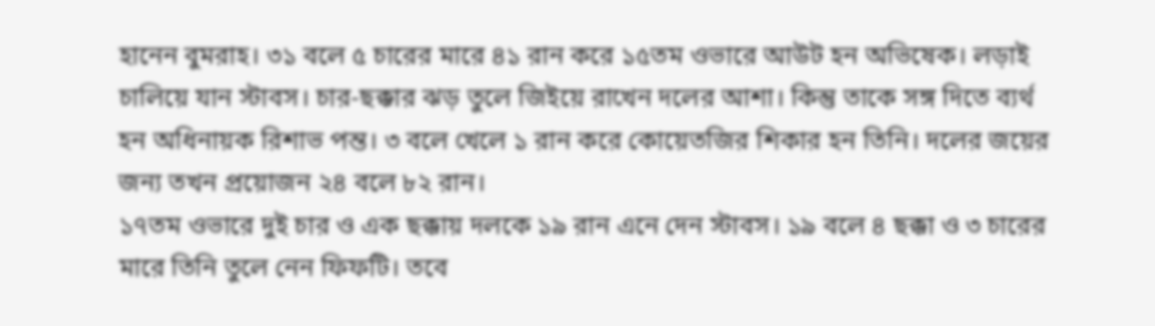হানেন বুমরাহ। ৩১ বলে ৫ চারের মারে ৪১ রান করে ১৫তম ওভারে আউট হন অভিষেক। লড়াই চালিয়ে যান স্টাবস। চার-ছক্কার ঝড় তুলে জিইয়ে রাখেন দলের আশা। কিন্তু তাকে সঙ্গ দিতে ব্যর্থ হন অধিনায়ক রিশাভ পন্ত। ৩ বলে খেলে ১ রান করে কোয়েতজির শিকার হন তিনি। দলের জয়ের জন্য তখন প্রয়োজন ২৪ বলে ৮২ রান।
১৭তম ওভারে দুই চার ও এক ছক্কায় দলকে ১৯ রান এনে দেন স্টাবস। ১৯ বলে ৪ ছক্কা ও ৩ চারের মারে তিনি তুলে নেন ফিফটি। তবে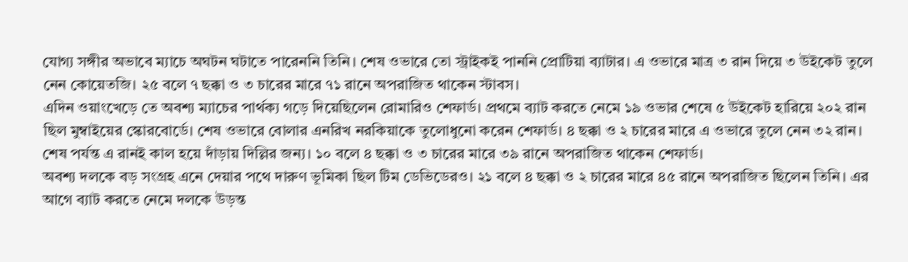যোগ্য সঙ্গীর অভাবে ম্যাচে অঘটন ঘটাতে পারেননি তিনি। শেষ ওভারে তো স্ট্রাইকই পাননি প্রোটিয়া ব্যাটার। এ ওভারে মাত্র ৩ রান দিয়ে ৩ উইকেট তুলে নেন কোয়েতজি। ২৫ বলে ৭ ছক্কা ও ৩ চারের মারে ৭১ রানে অপরাজিত থাকেন স্টাবস।
এদিন ওয়াংখেড়ে তে অবশ্য ম্যাচের পার্থক্য গড়ে দিয়েছিলেন রোমারিও শেফার্ড। প্রথমে ব্যাট করতে নেমে ১৯ ওভার শেষে ৫ উইকেট হারিয়ে ২০২ রান ছিল মুম্বাইয়ের স্কোরবোর্ডে। শেষ ওভারে বোলার এনরিখ নরকিয়াকে তুলোধুনো করেন শেফার্ড। ৪ ছক্কা ও ২ চারের মারে এ ওভারে তুলে নেন ৩২ রান। শেষ পর্যন্ত এ রানই কাল হয়ে দাঁড়ায় দিল্লির জন্য। ১০ বলে ৪ ছক্কা ও ৩ চারের মারে ৩৯ রানে অপরাজিত থাকেন শেফার্ড।
অবশ্য দলকে বড় সংগ্রহ এনে দেয়ার পথে দারুণ ভূমিকা ছিল টিম ডেভিডেরও। ২১ বলে ৪ ছক্কা ও ২ চারের মারে ৪৫ রানে অপরাজিত ছিলেন তিনি। এর আগে ব্যাট করতে নেমে দলকে উড়ন্ত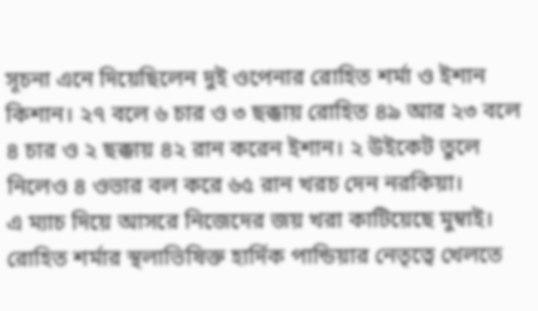সূচনা এনে দিয়েছিলেন দুই ওপেনার রোহিত শর্মা ও ইশান কিশান। ২৭ বলে ৬ চার ও ৩ ছক্কায় রোহিত ৪৯ আর ২৩ বলে ৪ চার ও ২ ছক্কায় ৪২ রান করেন ইশান। ২ উইকেট তুলে নিলেও ৪ ওভার বল করে ৬৫ রান খরচ দেন নরকিয়া।
এ ম্যাচ দিয়ে আসরে নিজেদের জয় খরা কাটিয়েছে মুম্বাই। রোহিত শর্মার স্থলাভিষিক্ত হার্দিক পান্ডিয়ার নেতৃত্বে খেলতে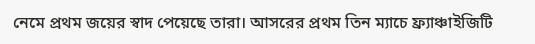নেমে প্রথম জয়ের স্বাদ পেয়েছে তারা। আসরের প্রথম তিন ম্যাচে ফ্র্যাঞ্চাইজিটি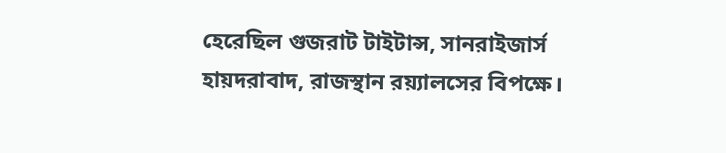হেরেছিল গুজরাট টাইটান্স, সানরাইজার্স হায়দরাবাদ, রাজস্থান রয়্যালসের বিপক্ষে।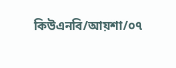কিউএনবি/আয়শা/০৭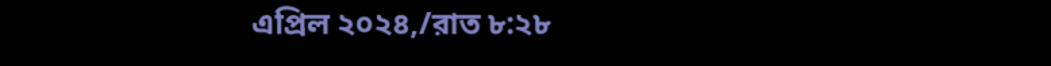এপ্রিল ২০২৪,/রাত ৮:২৮